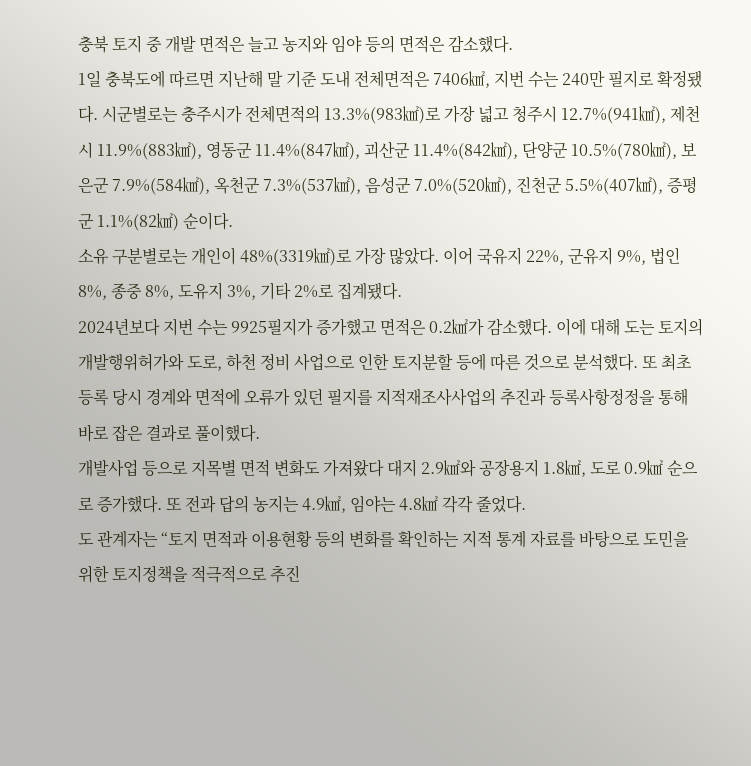충북 토지 중 개발 면적은 늘고 농지와 임야 등의 면적은 감소했다.
1일 충북도에 따르면 지난해 말 기준 도내 전체면적은 7406㎢, 지번 수는 240만 필지로 확정됐다. 시군별로는 충주시가 전체면적의 13.3%(983㎢)로 가장 넓고 청주시 12.7%(941㎢), 제천시 11.9%(883㎢), 영동군 11.4%(847㎢), 괴산군 11.4%(842㎢), 단양군 10.5%(780㎢), 보은군 7.9%(584㎢), 옥천군 7.3%(537㎢), 음성군 7.0%(520㎢), 진천군 5.5%(407㎢), 증평군 1.1%(82㎢) 순이다.
소유 구분별로는 개인이 48%(3319㎢)로 가장 많았다. 이어 국유지 22%, 군유지 9%, 법인 8%, 종중 8%, 도유지 3%, 기타 2%로 집계됐다.
2024년보다 지번 수는 9925필지가 증가했고 면적은 0.2㎢가 감소했다. 이에 대해 도는 토지의 개발행위허가와 도로, 하천 정비 사업으로 인한 토지분할 등에 따른 것으로 분석했다. 또 최초 등록 당시 경계와 면적에 오류가 있던 필지를 지적재조사사업의 추진과 등록사항정정을 통해 바로 잡은 결과로 풀이했다.
개발사업 등으로 지목별 면적 변화도 가져왔다 대지 2.9㎢와 공장용지 1.8㎢, 도로 0.9㎢ 순으로 증가했다. 또 전과 답의 농지는 4.9㎢, 임야는 4.8㎢ 각각 줄었다.
도 관계자는 “토지 면적과 이용현황 등의 변화를 확인하는 지적 통계 자료를 바탕으로 도민을 위한 토지정책을 적극적으로 추진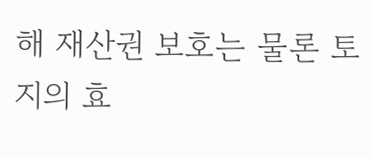해 재산권 보호는 물론 토지의 효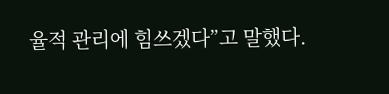율적 관리에 힘쓰겠다”고 말했다.